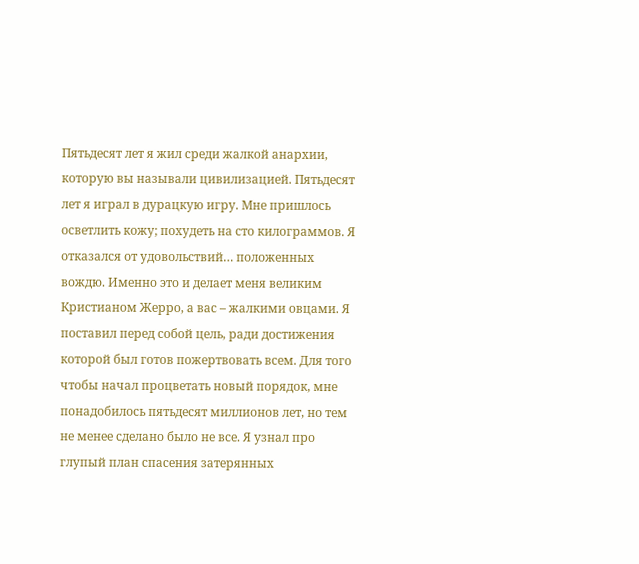Пятьдесят лет я жил среди жалкой анархии, которую вы называли цивилизацией. Пятьдесят лет я играл в дурацкую игру. Мне пришлось осветлить кожу; похудеть на сто килограммов. Я отказался от удовольствий… положенных вождю. Именно это и делает меня великим Кристианом Жерро, а вас – жалкими овцами. Я поставил перед собой цель, ради достижения которой был готов пожертвовать всем. Для того чтобы начал процветать новый порядок, мне понадобилось пятьдесят миллионов лет, но тем не менее сделано было не все. Я узнал про глупый план спасения затерянных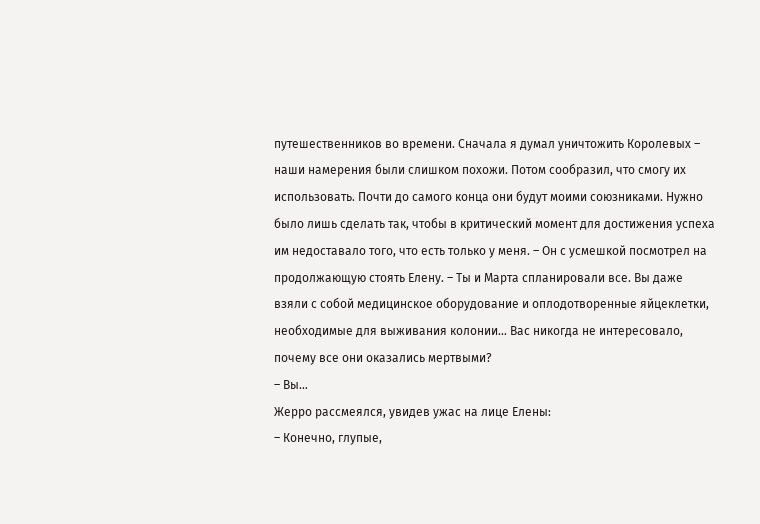путешественников во времени. Сначала я думал уничтожить Королевых – наши намерения были слишком похожи. Потом сообразил, что смогу их использовать. Почти до самого конца они будут моими союзниками. Нужно было лишь сделать так, чтобы в критический момент для достижения успеха им недоставало того, что есть только у меня. – Он с усмешкой посмотрел на продолжающую стоять Елену. – Ты и Марта спланировали все. Вы даже взяли с собой медицинское оборудование и оплодотворенные яйцеклетки, необходимые для выживания колонии… Вас никогда не интересовало, почему все они оказались мертвыми?
– Вы…
Жерро рассмеялся, увидев ужас на лице Елены:
– Конечно, глупые,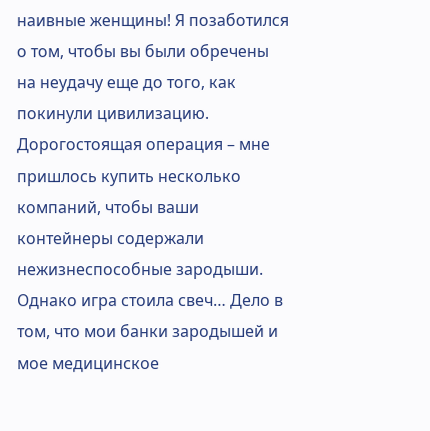наивные женщины! Я позаботился о том, чтобы вы были обречены на неудачу еще до того, как покинули цивилизацию. Дорогостоящая операция – мне пришлось купить несколько компаний, чтобы ваши контейнеры содержали нежизнеспособные зародыши. Однако игра стоила свеч… Дело в том, что мои банки зародышей и мое медицинское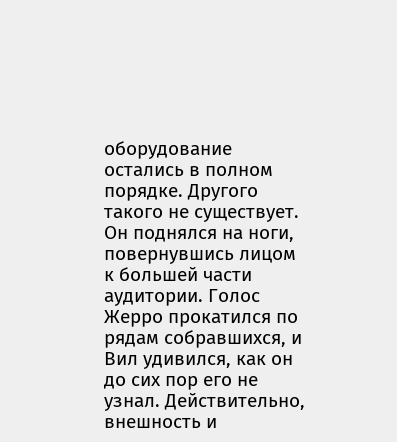оборудование остались в полном порядке. Другого такого не существует.
Он поднялся на ноги, повернувшись лицом к большей части аудитории. Голос Жерро прокатился по рядам собравшихся, и Вил удивился, как он до сих пор его не узнал. Действительно, внешность и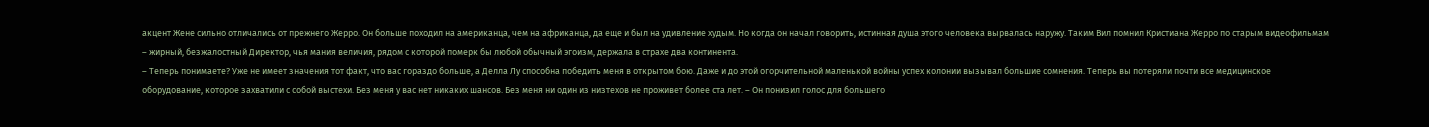акцент Жене сильно отличались от прежнего Жерро. Он больше походил на американца, чем на африканца, да еще и был на удивление худым. Но когда он начал говорить, истинная душа этого человека вырвалась наружу. Таким Вил помнил Кристиана Жерро по старым видеофильмам – жирный, безжалостный Директор, чья мания величия, рядом с которой померк бы любой обычный эгоизм, держала в страхе два континента.
– Теперь понимаете? Уже не имеет значения тот факт, что вас гораздо больше, а Делла Лу способна победить меня в открытом бою. Даже и до этой огорчительной маленькой войны успех колонии вызывал большие сомнения. Теперь вы потеряли почти все медицинское оборудование, которое захватили с собой выстехи. Без меня у вас нет никаких шансов. Без меня ни один из низтехов не проживет более ста лет. – Он понизил голос для большего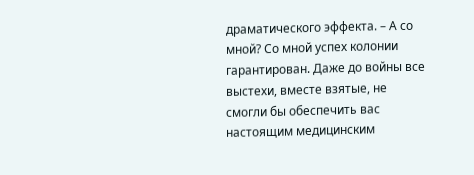драматического эффекта. – А со мной? Со мной успех колонии гарантирован. Даже до войны все выстехи, вместе взятые, не смогли бы обеспечить вас настоящим медицинским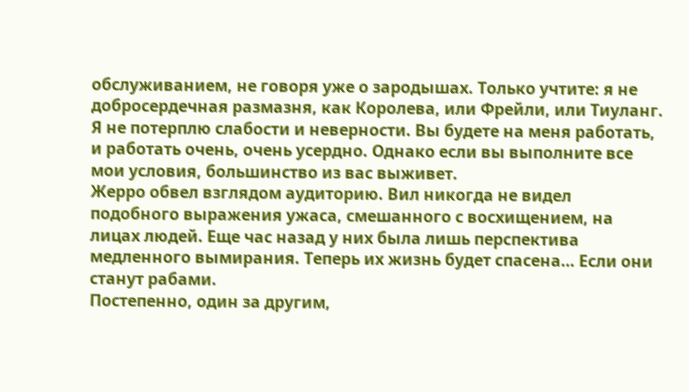обслуживанием, не говоря уже о зародышах. Только учтите: я не добросердечная размазня, как Королева, или Фрейли, или Тиуланг. Я не потерплю слабости и неверности. Вы будете на меня работать, и работать очень, очень усердно. Однако если вы выполните все мои условия, большинство из вас выживет.
Жерро обвел взглядом аудиторию. Вил никогда не видел подобного выражения ужаса, смешанного с восхищением, на лицах людей. Еще час назад у них была лишь перспектива медленного вымирания. Теперь их жизнь будет спасена… Если они станут рабами.
Постепенно, один за другим,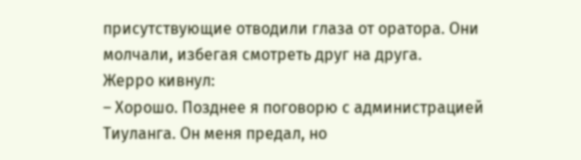присутствующие отводили глаза от оратора. Они молчали, избегая смотреть друг на друга.
Жерро кивнул:
– Хорошо. Позднее я поговорю с администрацией Тиуланга. Он меня предал, но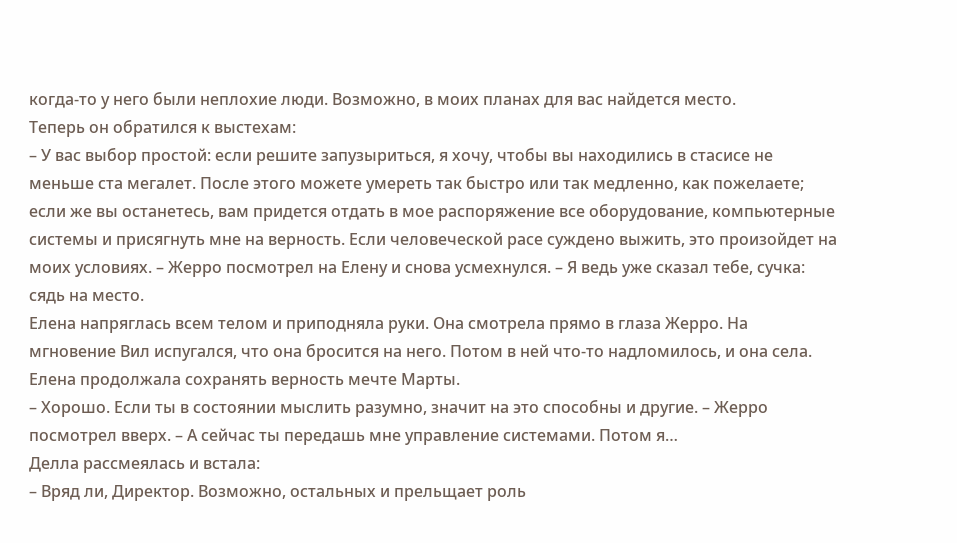когда-то у него были неплохие люди. Возможно, в моих планах для вас найдется место.
Теперь он обратился к выстехам:
– У вас выбор простой: если решите запузыриться, я хочу, чтобы вы находились в стасисе не меньше ста мегалет. После этого можете умереть так быстро или так медленно, как пожелаете; если же вы останетесь, вам придется отдать в мое распоряжение все оборудование, компьютерные системы и присягнуть мне на верность. Если человеческой расе суждено выжить, это произойдет на моих условиях. – Жерро посмотрел на Елену и снова усмехнулся. – Я ведь уже сказал тебе, сучка: сядь на место.
Елена напряглась всем телом и приподняла руки. Она смотрела прямо в глаза Жерро. На мгновение Вил испугался, что она бросится на него. Потом в ней что-то надломилось, и она села. Елена продолжала сохранять верность мечте Марты.
– Хорошо. Если ты в состоянии мыслить разумно, значит на это способны и другие. – Жерро посмотрел вверх. – А сейчас ты передашь мне управление системами. Потом я…
Делла рассмеялась и встала:
– Вряд ли, Директор. Возможно, остальных и прельщает роль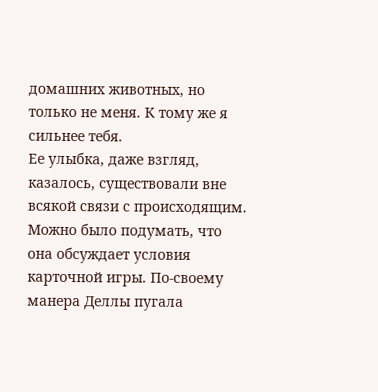домашних животных, но только не меня. К тому же я сильнее тебя.
Ее улыбка, даже взгляд, казалось, существовали вне всякой связи с происходящим. Можно было подумать, что она обсуждает условия карточной игры. По-своему манера Деллы пугала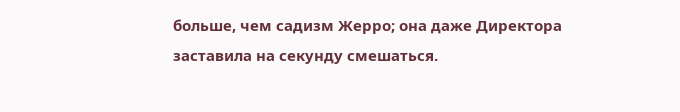больше, чем садизм Жерро; она даже Директора заставила на секунду смешаться.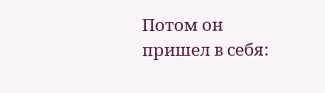Потом он пришел в себя: